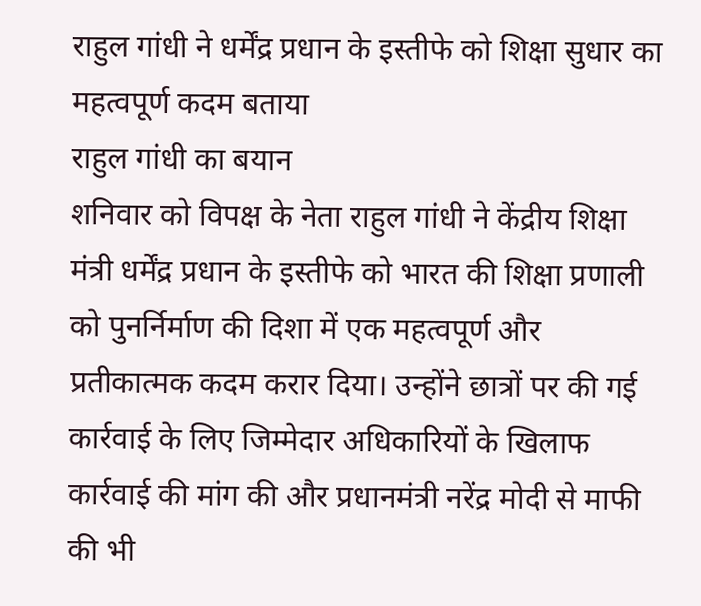राहुल गांधी ने धर्मेंद्र प्रधान के इस्तीफे को शिक्षा सुधार का महत्वपूर्ण कदम बताया
राहुल गांधी का बयान
शनिवार को विपक्ष के नेता राहुल गांधी ने केंद्रीय शिक्षा मंत्री धर्मेंद्र प्रधान के इस्तीफे को भारत की शिक्षा प्रणाली को पुनर्निर्माण की दिशा में एक महत्वपूर्ण और प्रतीकात्मक कदम करार दिया। उन्होंने छात्रों पर की गई कार्रवाई के लिए जिम्मेदार अधिकारियों के खिलाफ कार्रवाई की मांग की और प्रधानमंत्री नरेंद्र मोदी से माफी की भी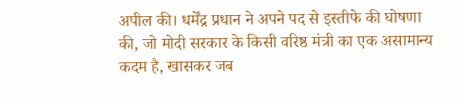अपील की। धर्मेंद्र प्रधान ने अपने पद से इस्तीफे की घोषणा की, जो मोदी सरकार के किसी वरिष्ठ मंत्री का एक असामान्य कदम है, खासकर जब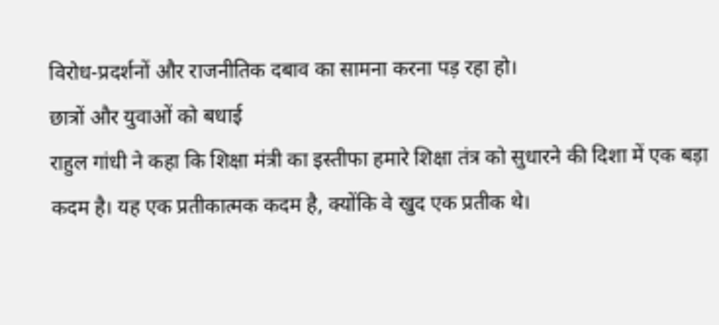विरोध-प्रदर्शनों और राजनीतिक दबाव का सामना करना पड़ रहा हो।
छात्रों और युवाओं को बधाई
राहुल गांधी ने कहा कि शिक्षा मंत्री का इस्तीफा हमारे शिक्षा तंत्र को सुधारने की दिशा में एक बड़ा कदम है। यह एक प्रतीकात्मक कदम है, क्योंकि वे खुद एक प्रतीक थे।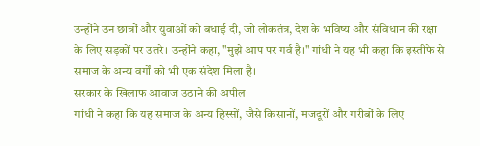उन्होंने उन छात्रों और युवाओं को बधाई दी, जो लोकतंत्र, देश के भविष्य और संविधान की रक्षा के लिए सड़कों पर उतरे। उन्होंने कहा, "मुझे आप पर गर्व है।" गांधी ने यह भी कहा कि इस्तीफे से समाज के अन्य वर्गों को भी एक संदेश मिला है।
सरकार के खिलाफ आवाज उठाने की अपील
गांधी ने कहा कि यह समाज के अन्य हिस्सों, जैसे किसानों, मजदूरों और गरीबों के लिए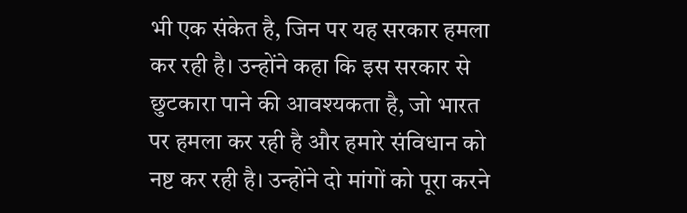भी एक संकेत है, जिन पर यह सरकार हमला कर रही है। उन्होंने कहा कि इस सरकार से छुटकारा पाने की आवश्यकता है, जो भारत पर हमला कर रही है और हमारे संविधान को नष्ट कर रही है। उन्होंने दो मांगों को पूरा करने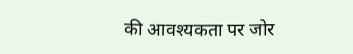की आवश्यकता पर जोर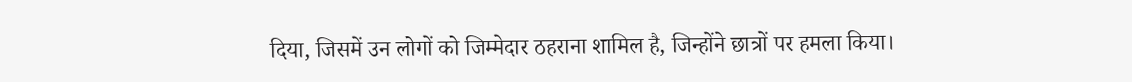दिया, जिसमें उन लोगों को जिम्मेदार ठहराना शामिल है, जिन्होंने छात्रों पर हमला किया।